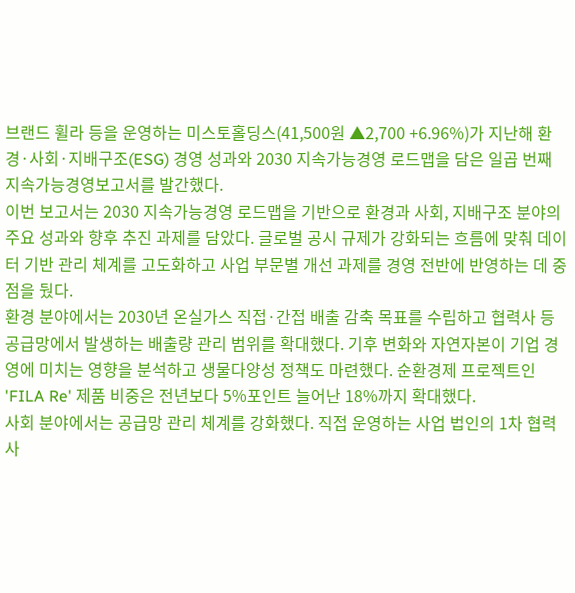브랜드 휠라 등을 운영하는 미스토홀딩스(41,500원 ▲2,700 +6.96%)가 지난해 환경·사회·지배구조(ESG) 경영 성과와 2030 지속가능경영 로드맵을 담은 일곱 번째 지속가능경영보고서를 발간했다.
이번 보고서는 2030 지속가능경영 로드맵을 기반으로 환경과 사회, 지배구조 분야의 주요 성과와 향후 추진 과제를 담았다. 글로벌 공시 규제가 강화되는 흐름에 맞춰 데이터 기반 관리 체계를 고도화하고 사업 부문별 개선 과제를 경영 전반에 반영하는 데 중점을 뒀다.
환경 분야에서는 2030년 온실가스 직접·간접 배출 감축 목표를 수립하고 협력사 등 공급망에서 발생하는 배출량 관리 범위를 확대했다. 기후 변화와 자연자본이 기업 경영에 미치는 영향을 분석하고 생물다양성 정책도 마련했다. 순환경제 프로젝트인 'FILA Re' 제품 비중은 전년보다 5%포인트 늘어난 18%까지 확대했다.
사회 분야에서는 공급망 관리 체계를 강화했다. 직접 운영하는 사업 법인의 1차 협력사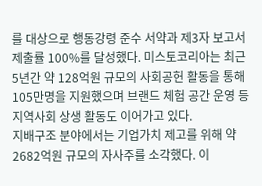를 대상으로 행동강령 준수 서약과 제3자 보고서 제출률 100%를 달성했다. 미스토코리아는 최근 5년간 약 128억원 규모의 사회공헌 활동을 통해 105만명을 지원했으며 브랜드 체험 공간 운영 등 지역사회 상생 활동도 이어가고 있다.
지배구조 분야에서는 기업가치 제고를 위해 약 2682억원 규모의 자사주를 소각했다. 이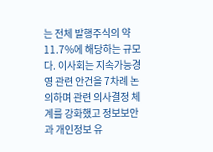는 전체 발행주식의 약 11.7%에 해당하는 규모다. 이사회는 지속가능경영 관련 안건을 7차례 논의하며 관련 의사결정 체계를 강화했고 정보보안과 개인정보 유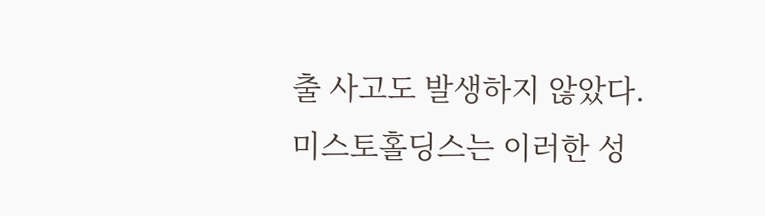출 사고도 발생하지 않았다.
미스토홀딩스는 이러한 성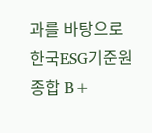과를 바탕으로 한국ESG기준원 종합 B+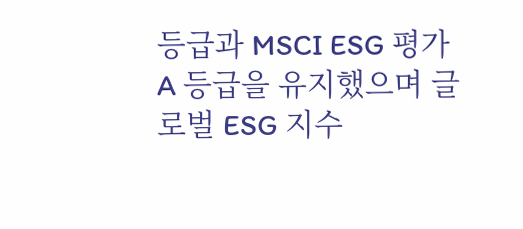등급과 MSCI ESG 평가 A 등급을 유지했으며 글로벌 ESG 지수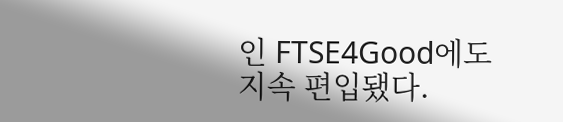인 FTSE4Good에도 지속 편입됐다.